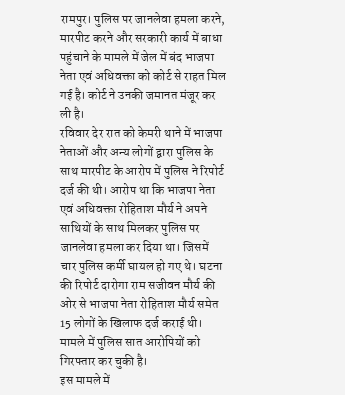रामपुर। पुलिस पर जानलेवा हमला करने, मारपीट करने और सरकारी कार्य में बाधा पहुंचाने के मामले में जेल में बंद भाजपा नेता एवं अधिवक्ता को कोर्ट से राहत मिल गई है। कोर्ट ने उनकी जमानत मंजूर कर ली है।
रविवार देर रात को केमरी थाने में भाजपा नेताओं और अन्य लोगों द्वारा पुलिस के साथ मारपीट के आरोप में पुलिस ने रिपोर्ट दर्ज की थी। आरोप था कि भाजपा नेता एवं अधिवक्ता रोहिताश मौर्य ने अपने साथियों के साथ मिलकर पुलिस पर जानलेवा हमला कर दिया था। जिसमें चार पुलिस कर्मी घायल हो गए थे। घटना की रिपोर्ट दारोगा राम सजीवन मौर्य की ओर से भाजपा नेता रोहिताश मौर्य समेत 15 लोगों के खिलाफ दर्ज कराई थी। मामले में पुलिस सात आरोपियों को गिरफ्तार कर चुकी है।
इस मामले में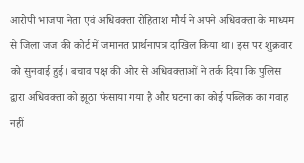आरोपी भाजपा नेता एवं अधिवक्ता रोहिताश मौर्य ने अपने अधिवक्ता के माध्यम से जिला जज की कोर्ट में जमानत प्रार्थनापत्र दाखिल किया था। इस पर शुक्रवार को सुनवाई हुई। बचाव पक्ष की ओर से अधिवक्ताओं ने तर्क दिया कि पुलिस द्वारा अधिवक्ता को झूठा फंसाया गया है और घटना का कोई पब्लिक का गवाह नहीं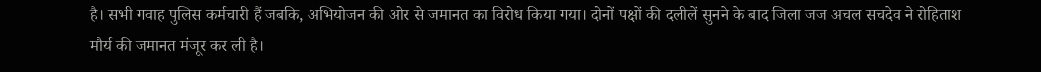है। सभी गवाह पुलिस कर्मचारी हैं जबकि, अभियोजन की ओर से जमानत का विरोध किया गया। दोनों पक्षों की दलीलें सुनने के बाद जिला जज अचल सचदेव ने रोहिताश मौर्य की जमानत मंजूर कर ली है।